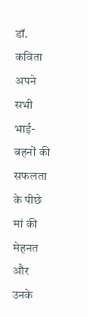डॉ. कविता अपने सभी भाई-बहनों की सफलता के पीछे मां की मेहनत और उनके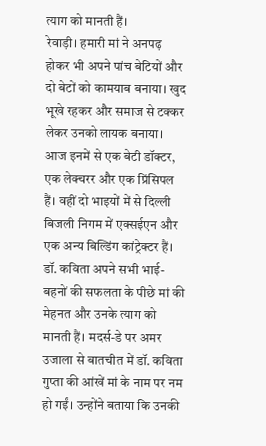त्याग को मानती हैं।
रेवाड़ी। हमारी मां ने अनपढ़ होकर भी अपने पांच बेटियों और दो बेटों को कामयाब बनाया। खुद भूखे रहकर और समाज से टक्कर लेकर उनको लायक बनाया।
आज इनमें से एक बेटी डॉक्टर, एक लेक्चरर और एक प्रिंसिपल हैं। वहीं दो भाइयों में से दिल्ली बिजली निगम में एक्सईएन और एक अन्य बिल्डिंग कांट्रेक्टर हैं।
डॉ. कविता अपने सभी भाई-बहनों की सफलता के पीछे मां की मेहनत और उनके त्याग को मानती हैं। मदर्स-डे पर अमर उजाला से बातचीत में डॉ. कविता गुप्ता की आंखें मां के नाम पर नम हो गईं। उन्होंने बताया कि उनकी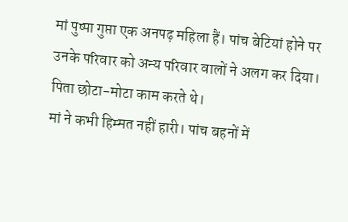मां पुष्पा गुप्ता एक अनपढ़ महिला हैं। पांच बेटियां होने पर उनके परिवार को अन्य परिवार वालों ने अलग कर दिया। पिता छोटा-मोटा काम करते थे।
मां ने कभी हिम्मत नहीं हारी। पांच बहनों में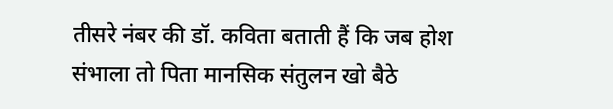तीसरे नंबर की डॉ. कविता बताती हैं कि जब होश संभाला तो पिता मानसिक संतुलन खो बैठे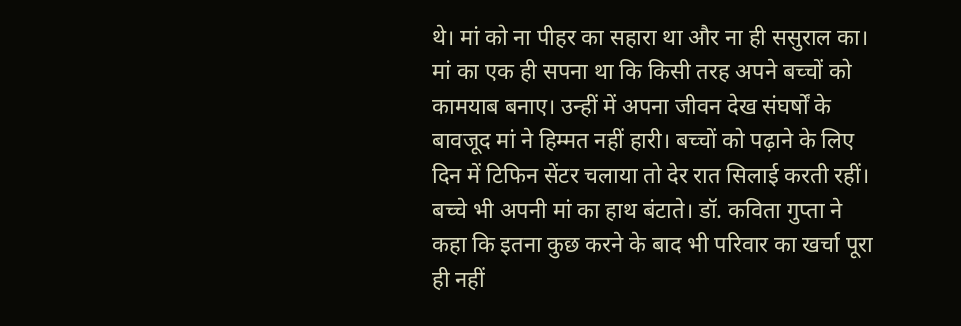थे। मां को ना पीहर का सहारा था और ना ही ससुराल का। मां का एक ही सपना था कि किसी तरह अपने बच्चों को कामयाब बनाए। उन्हीं में अपना जीवन देख संघर्षों के बावजूद मां ने हिम्मत नहीं हारी। बच्चों को पढ़ाने के लिए दिन में टिफिन सेंटर चलाया तो देर रात सिलाई करती रहीं। बच्चे भी अपनी मां का हाथ बंटाते। डॉ. कविता गुप्ता ने कहा कि इतना कुछ करने के बाद भी परिवार का खर्चा पूरा ही नहीं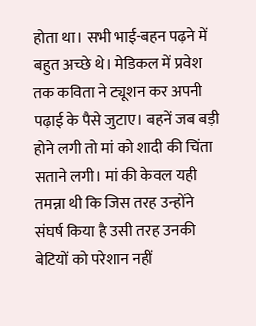होता था। सभी भाई-बहन पढ़ने में बहुत अच्छे थे। मेडिकल में प्रवेश तक कविता ने ट्यूशन कर अपनी पढ़ाई के पैसे जुटाए। बहनें जब बड़ी होने लगी तो मां को शादी की चिंता सताने लगी। मां की केवल यही तमन्ना थी कि जिस तरह उन्होंने संघर्ष किया है उसी तरह उनकी बेटियों को परेशान नहीं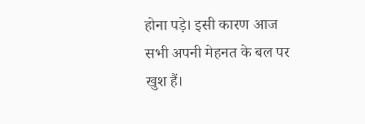होना पड़े। इसी कारण आज सभी अपनी मेहनत के बल पर खुश हैं।